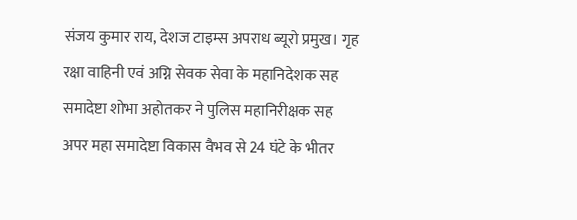संजय कुमार राय, देशज टाइम्स अपराध ब्यूरो प्रमुख। गृह रक्षा वाहिनी एवं अग्नि सेवक सेवा के महानिदेशक सह समादेष्टा शोभा अहोतकर ने पुलिस महानिरीक्षक सह अपर महा समादेष्टा विकास वैभव से 24 घंटे के भीतर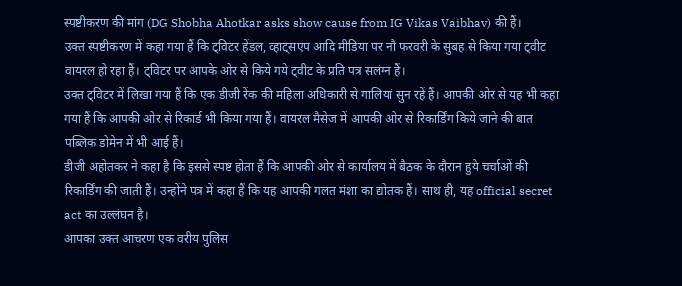स्पष्टीकरण की मांग (DG Shobha Ahotkar asks show cause from IG Vikas Vaibhav) की हैं।
उक्त स्पष्टीकरण में कहा गया हैं कि ट्विटर हेंडल, व्हाट्सएप आदि मीडिया पर नौ फरवरी के सुबह से किया गया ट्वीट वायरल हो रहा हैं। ट्विटर पर आपके ओर से किये गये ट्वीट के प्रति पत्र सलंग्न हैं।
उक्त ट्विटर में लिखा गया हैं कि एक डीजी रेंक की महिला अधिकारी से गालियां सुन रहें हैं। आपकी ओर से यह भी कहा गया हैं कि आपकी ओर से रिकार्ड भी किया गया हैं। वायरल मैसेज में आपकी ओर से रिकार्डिंग किये जाने की बात पब्लिक डोमेन में भी आई हैं।
डीजी अहोतकर ने कहा है कि इससे स्पष्ट होता हैं कि आपकी ओर से कार्यालय में बैठक के दौरान हुये चर्चाओं की रिकार्डिंग की जाती हैं। उन्होंने पत्र में कहा हैं कि यह आपकी गलत मंशा का द्योतक हैं। साथ ही, यह official secret act का उल्लंघन है।
आपका उक्त आचरण एक वरीय पुलिस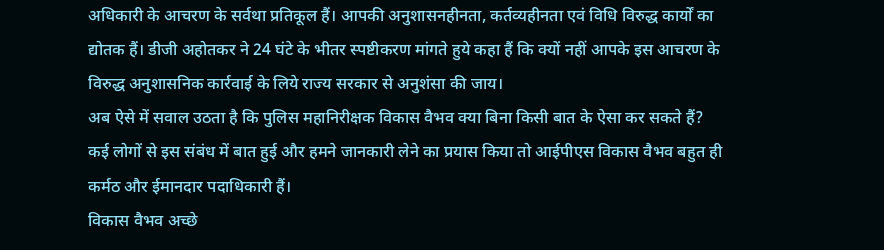अधिकारी के आचरण के सर्वथा प्रतिकूल हैं। आपकी अनुशासनहीनता, कर्तव्यहीनता एवं विधि विरुद्ध कार्यों का द्योतक हैं। डीजी अहोतकर ने 24 घंटे के भीतर स्पष्टीकरण मांगते हुये कहा हैं कि क्यों नहीं आपके इस आचरण के विरुद्ध अनुशासनिक कार्रवाई के लिये राज्य सरकार से अनुशंसा की जाय।
अब ऐसे में सवाल उठता है कि पुलिस महानिरीक्षक विकास वैभव क्या बिना किसी बात के ऐसा कर सकते हैं? कई लोगों से इस संबंध में बात हुई और हमने जानकारी लेने का प्रयास किया तो आईपीएस विकास वैभव बहुत ही कर्मठ और ईमानदार पदाधिकारी हैं।
विकास वैभव अच्छे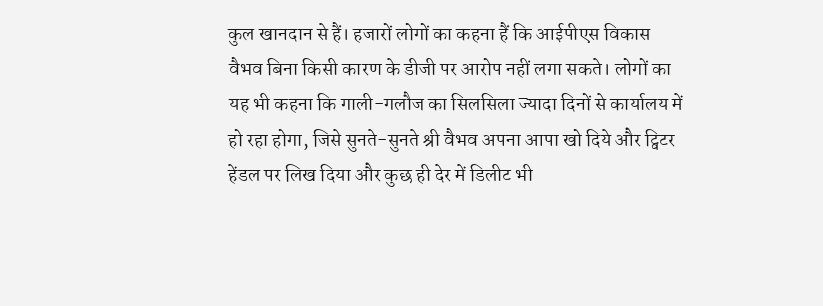कुल खानदान से हैं। हजारों लोगों का कहना हैं कि आईपीएस विकास वैभव बिना किसी कारण के डीजी पर आरोप नहीं लगा सकते। लोगों का यह भी कहना कि गाली-गलौज का सिलसिला ज्यादा दिनों से कार्यालय में हो रहा होगा, जिसे सुनते-सुनते श्री वैभव अपना आपा खो दिये और ट्विटर हेंडल पर लिख दिया और कुछ ही देर में डिलीट भी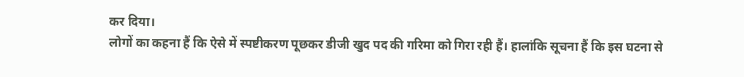कर दिया।
लोगों का कहना हैं कि ऐसे में स्पष्टीकरण पूछकर डीजी खुद पद की गरिमा को गिरा रही हैं। हालांकि सूचना हैं कि इस घटना से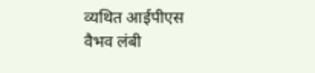व्यथित आईपीएस वैभव लंबी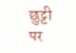छुट्टी पर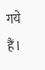गये हैं।